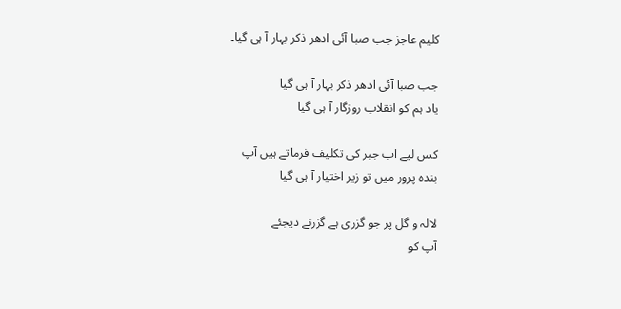کلیم عاجز جب صبا آئی ادھر ذکر بہار آ ہی گیا۔

جب صبا آئی ادھر ذکر بہار آ ہی گیا
یاد ہم کو انقلاب روزگار آ ہی گیا

کس لیے اب جبر کی تکلیف فرماتے ہیں آپ
بندہ پرور میں تو زیر اختیار آ ہی گیا

لالہ و گل پر جو گزری ہے گزرنے دیجئے
آپ کو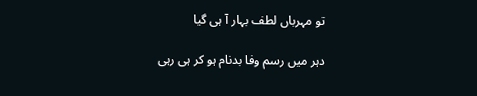تو مہرباں لطف بہار آ ہی گیا

دہر میں رسم وفا بدنام ہو کر ہی رہی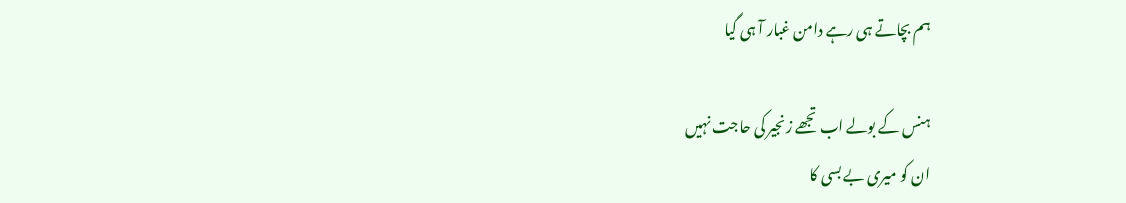ہم بچاتے ہی رہے دامن غبار آ ہی گیا

ہنس کے بولے اب تجھے زنجیر کی حاجت نہیں
ان کو میری بے بسی کا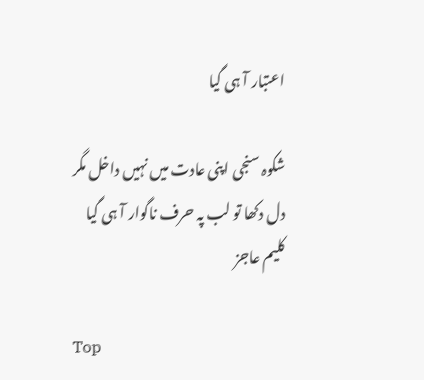اعتبار آ ہی گیا

شکوہ سنجی اپنی عادت میں نہیں داخل مگر
دل دکھا تو لب پہ حرف ناگوار آ ہی گیا
کلیم عاجز

Top